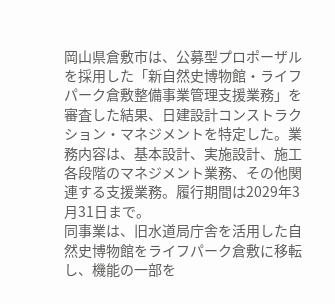岡山県倉敷市は、公募型プロポーザルを採用した「新自然史博物館・ライフパーク倉敷整備事業管理支援業務」を審査した結果、日建設計コンストラクション・マネジメントを特定した。業務内容は、基本設計、実施設計、施工各段階のマネジメント業務、その他関連する支援業務。履行期間は2029年3月31日まで。
同事業は、旧水道局庁舎を活用した自然史博物館をライフパーク倉敷に移転し、機能の一部を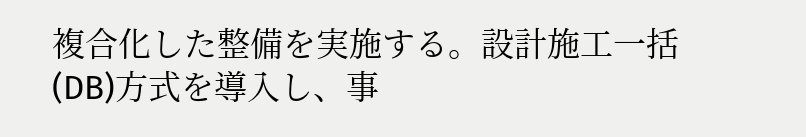複合化した整備を実施する。設計施工一括(DB)方式を導入し、事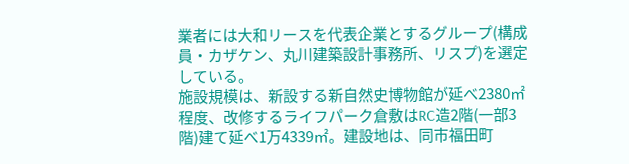業者には大和リースを代表企業とするグループ(構成員・カザケン、丸川建築設計事務所、リスプ)を選定している。
施設規模は、新設する新自然史博物館が延べ2380㎡程度、改修するライフパーク倉敷はRC造2階(一部3階)建て延べ1万4339㎡。建設地は、同市福田町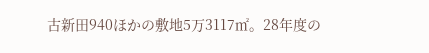古新田940ほかの敷地5万3117㎡。28年度の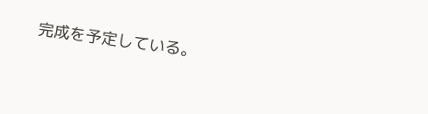完成を予定している。